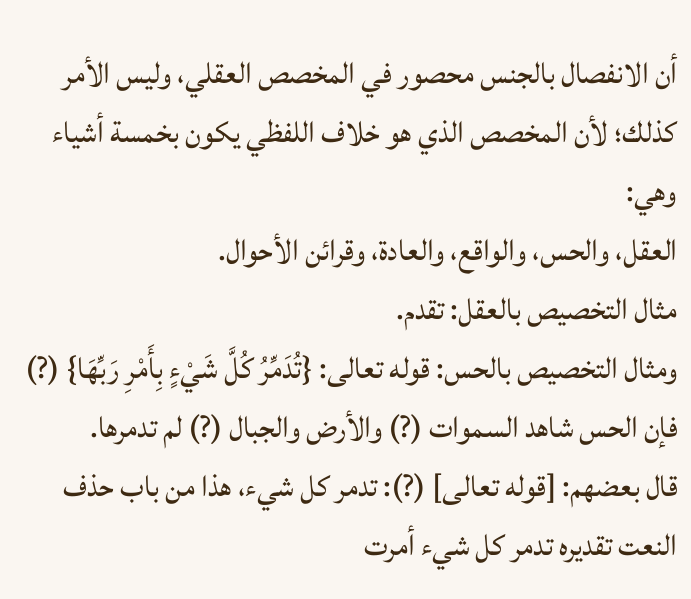أن الانفصال بالجنس محصور في المخصص العقلي، وليس الأمر كذلك؛ لأن المخصص الذي هو خلاف اللفظي يكون بخمسة أشياء وهي:
العقل، والحس، والواقع، والعادة، وقرائن الأحوال.
مثال التخصيص بالعقل: تقدم.
ومثال التخصيص بالحس: قوله تعالى: {تُدَمِّرُ كُلَّ شَيْءٍ بِأَمْرِ رَبِّهَا} (?) فإن الحس شاهد السموات (?) والأرض والجبال (?) لم تدمرها.
قال بعضهم: [قوله تعالى] (?): تدمر كل شيء، هذا من باب حذف النعت تقديره تدمر كل شيء أمرت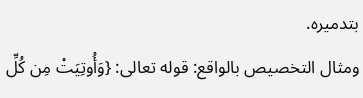بتدميره.
ومثال التخصيص بالواقع: قوله تعالى: {وَأُوتِيَتْ مِن كُلِّ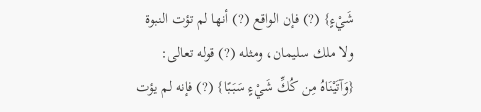شَيْءٍ} (?) فإن الواقع (?) أنها لم تؤت النبوة ولا ملك سليمان، ومثله (?) قوله تعالى: {وَآتَيْنَاهُ مِن كُكِّ شَيْءٍ سَبَبًا} (?) فإنه لم يؤت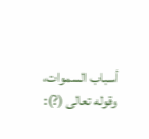أسباب السموات، وقوله تعالى (?):